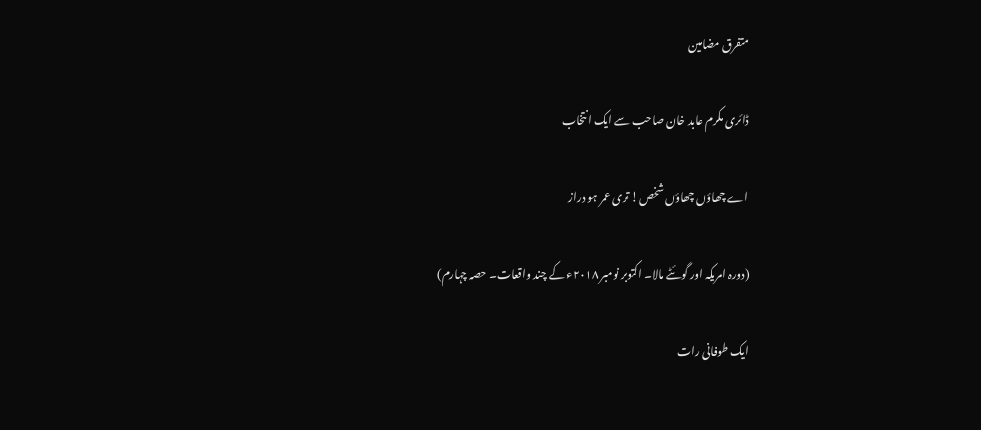متفرق مضامین

ڈائری مکرم عابد خان صاحب سے ایک انتخاب

اے چھاؤں چھاؤں شخص! تری عمر ہو دراز

(دورہ امریکہ اور گوئٹے مالا۔ اکتوبر نومبر ۲۰۱۸ء کے چند واقعات۔ حصہ چہارم)

ایک طوفانی رات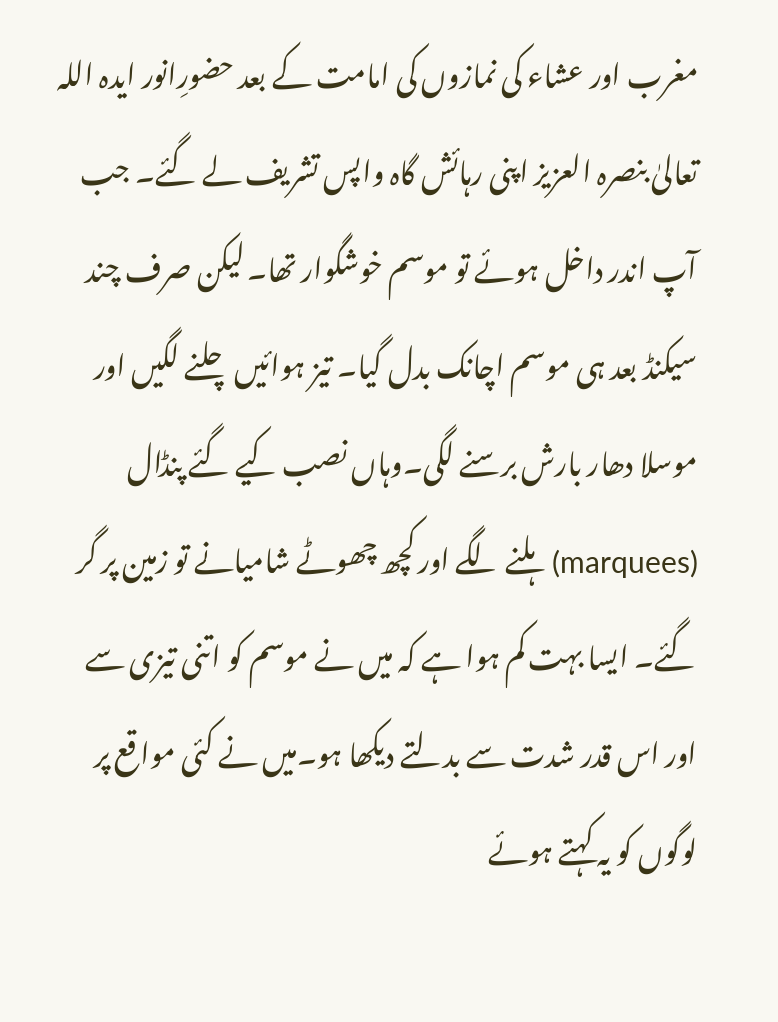مغرب اور عشاء کی نمازوں کی امامت کے بعد حضورِانور ایدہ اللہ تعالیٰ بنصرہ العزیز اپنی رہائش گاہ واپس تشریف لے گئے۔ جب آپ اندر داخل ہوئے تو موسم خوشگوار تھا۔ لیکن صرف چند سیکنڈ بعد ہی موسم اچانک بدل گیا۔ تیز ہوائیں چلنے لگیں اور موسلا دھار بارش برسنے لگی۔وہاں نصب کیے گئے پنڈال (marquees) ہلنے لگے اور کچھ چھوٹے شامیانے تو زمین پر گر گئے۔ ایسا بہت کم ہوا ہے کہ میں نے موسم کو اتنی تیزی سے اور اس قدر شدت سے بدلتے دیکھا ہو۔میں نے کئی مواقع پر لوگوں کو یہ کہتے ہوئے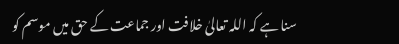سنا ہے کہ اللہ تعالیٰ خلافت اور جماعت کے حق میں موسم کو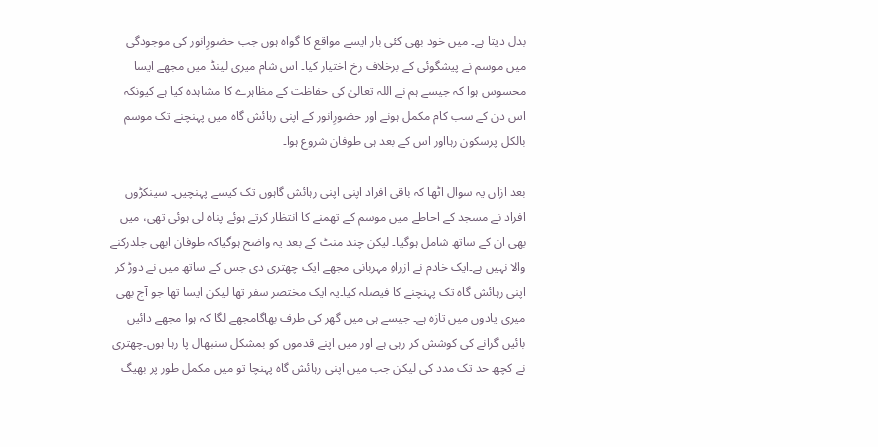بدل دیتا ہے۔ میں خود بھی کئی بار ایسے مواقع کا گواہ ہوں جب حضورِانور کی موجودگی میں موسم نے پیشگوئی کے برخلاف رخ اختیار کیا۔ اس شام میری لینڈ میں مجھے ایسا محسوس ہوا کہ جیسے ہم نے اللہ تعالیٰ کی حفاظت کے مظاہرے کا مشاہدہ کیا ہے کیونکہ اس دن کے سب کام مکمل ہونے اور حضورِانور کے اپنی رہائش گاہ میں پہنچنے تک موسم بالکل پرسکون رہااور اس کے بعد ہی طوفان شروع ہوا۔

بعد ازاں یہ سوال اٹھا کہ باقی افراد اپنی اپنی رہائش گاہوں تک کیسے پہنچیں۔ سینکڑوں افراد نے مسجد کے احاطے میں موسم کے تھمنے کا انتظار کرتے ہوئے پناہ لی ہوئی تھی، میں بھی ان کے ساتھ شامل ہوگیا۔ لیکن چند منٹ کے بعد یہ واضح ہوگیاکہ طوفان ابھی جلدرکنے والا نہیں ہے۔ایک خادم نے ازراہِ مہربانی مجھے ایک چھتری دی جس کے ساتھ میں نے دوڑ کر اپنی رہائش گاہ تک پہنچنے کا فیصلہ کیا۔یہ ایک مختصر سفر تھا لیکن ایسا تھا جو آج بھی میری یادوں میں تازہ ہے۔ جیسے ہی میں گھر کی طرف بھاگامجھے لگا کہ ہوا مجھے دائیں بائیں گرانے کی کوشش کر رہی ہے اور میں اپنے قدموں کو بمشکل سنبھال پا رہا ہوں۔چھتری نے کچھ حد تک مدد کی لیکن جب میں اپنی رہائش گاہ پہنچا تو میں مکمل طور پر بھیگ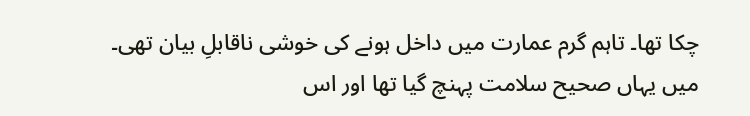چکا تھا۔ تاہم گرم عمارت میں داخل ہونے کی خوشی ناقابلِ بیان تھی۔ میں یہاں صحیح سلامت پہنچ گیا تھا اور اس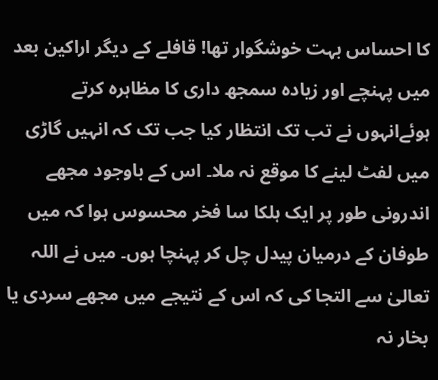کا احساس بہت خوشگوار تھا! قافلے کے دیگر اراکین بعد میں پہنچے اور زیادہ سمجھ داری کا مظاہرہ کرتے ہوئےانہوں نے تب تک انتظار کیا جب تک کہ انہیں گاڑی میں لفٹ لینے کا موقع نہ ملا۔ اس کے باوجود مجھے اندرونی طور پر ایک ہلکا سا فخر محسوس ہوا کہ میں طوفان کے درمیان پیدل چل کر پہنچا ہوں۔ میں نے اللہ تعالیٰ سے التجا کی کہ اس کے نتیجے میں مجھے سردی یا بخار نہ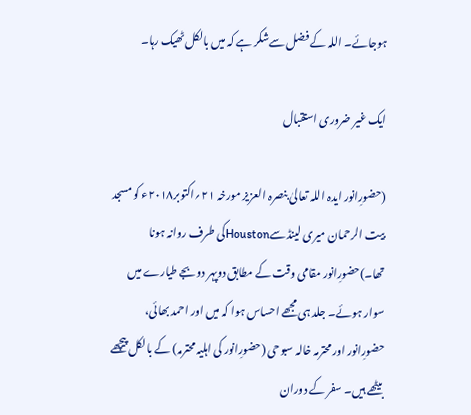ہوجائے۔ اللہ کے فضل سےشکر ہے کہ میں بالکل ٹھیک رہا۔

ایک غیر ضروری استقبال

(حضورِانور ایدہ اللہ تعالیٰ بنصرہ العزیز مورخہ ۲۱؍اکتوبر۲۰۱۸ء کو مسجد بیت الرحمان میری لینڈ سےHoustonکی طرف روانہ ہونا تھا۔)حضورِانور مقامی وقت کے مطابق دوپہر دو بجے طیارے میں سوار ہوئے۔ جلد ہی مجھے احساس ہوا کہ میں اور احمد بھائی، حضورِانور اور محترمہ خالہ سبوحی (حضورِانور کی اہلیہ محترمہ) کے بالکل پیچھے بیٹھے ہیں۔ سفر کے دوران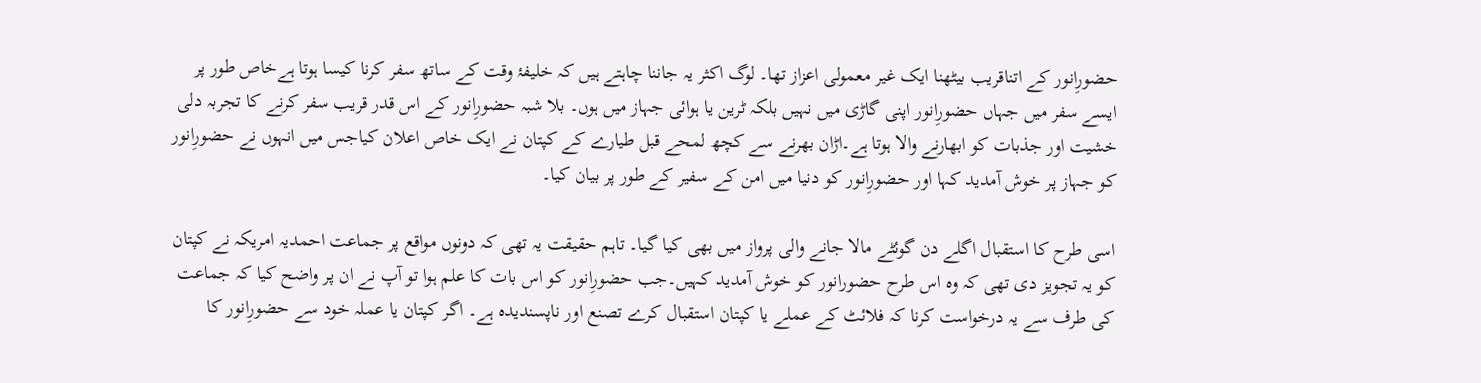حضورِانور کے اتناقریب بیٹھنا ایک غیر معمولی اعزاز تھا۔ لوگ اکثر یہ جاننا چاہتے ہیں کہ خلیفۂ وقت کے ساتھ سفر کرنا کیسا ہوتا ہےخاص طور پر ایسے سفر میں جہاں حضورِانور اپنی گاڑی میں نہیں بلکہ ٹرین یا ہوائی جہاز میں ہوں۔ بلا شبہ حضورِانور کے اس قدر قریب سفر کرنے کا تجربہ دلی خشیت اور جذبات کو ابھارنے والا ہوتا ہے۔اڑان بھرنے سے کچھ لمحے قبل طیارے کے کپتان نے ایک خاص اعلان کیاجس میں انہوں نے حضورِانور کو جہاز پر خوش آمدید کہا اور حضورِانور کو دنیا میں امن کے سفیر کے طور پر بیان کیا۔

اسی طرح کا استقبال اگلے دن گوئٹے مالا جانے والی پرواز میں بھی کیا گیا۔ تاہم حقیقت یہ تھی کہ دونوں مواقع پر جماعت احمدیہ امریکہ نے کپتان کو یہ تجویز دی تھی کہ وہ اس طرح حضورانور کو خوش آمدید کہیں۔جب حضورِانور کو اس بات کا علم ہوا تو آپ نے ان پر واضح کیا کہ جماعت کی طرف سے یہ درخواست کرنا کہ فلائٹ کے عملے یا کپتان استقبال کرے تصنع اور ناپسندیدہ ہے۔ اگر کپتان یا عملہ خود سے حضورِانور کا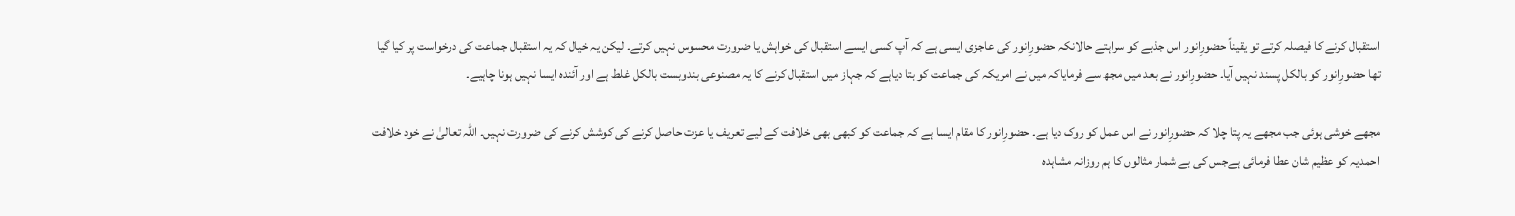استقبال کرنے کا فیصلہ کرتے تو یقیناً حضورِانور اس جذبے کو سراہتے حالانکہ حضورِانور کی عاجزی ایسی ہے کہ آپ کسی ایسے استقبال کی خواہش یا ضرورت محسوس نہیں کرتے۔ لیکن یہ خیال کہ یہ استقبال جماعت کی درخواست پر کیا گیا تھا حضورِانور کو بالکل پسند نہیں آیا۔ حضورِانور نے بعد میں مجھ سے فرمایاکہ میں نے امریکہ کی جماعت کو بتا دیاہے کہ جہاز میں استقبال کرنے کا یہ مصنوعی بندوبست بالکل غلط ہے اور آئندہ ایسا نہیں ہونا چاہیے۔

مجھے خوشی ہوئی جب مجھے یہ پتا چلا کہ حضورِانور نے اس عمل کو روک دیا ہے۔ حضورِانور کا مقام ایسا ہے کہ جماعت کو کبھی بھی خلافت کے لیے تعریف یا عزت حاصل کرنے کی کوشش کرنے کی ضرورت نہیں۔ اللہ تعالیٰ نے خود خلافت احمدیہ کو عظیم شان عطا فرمائی ہےجس کی بے شمار مثالوں کا ہم روزانہ مشاہدہ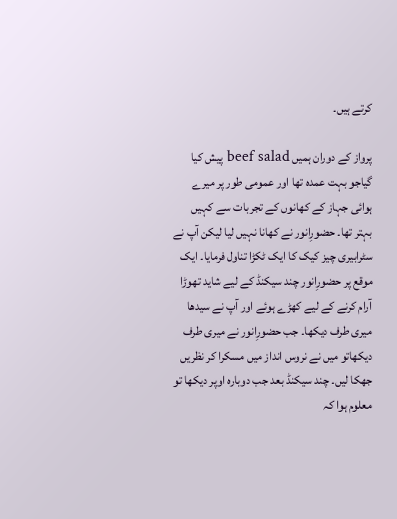کرتے ہیں۔

پرواز کے دوران ہمیں beef salad پیش کیا گیاجو بہت عمدہ تھا اور عمومی طور پر میرے ہوائی جہاز کے کھانوں کے تجربات سے کہیں بہتر تھا۔ حضورِانور نے کھانا نہیں لیا لیکن آپ نے سٹرابیری چیز کیک کا ایک ٹکڑا تناول فرمایا۔ ایک موقع پر حضورِانور چند سیکنڈ کے لیے شاید تھوڑا آرام کرنے کے لیے کھڑے ہوئے اور آپ نے سیدھا میری طرف دیکھا۔ جب حضورِانور نے میری طرف دیکھاتو میں نے نروس انداز میں مسکرا کر نظریں جھکا لیں۔ چند سیکنڈ بعد جب دوبارہ اوپر دیکھا تو معلوم ہوا کہ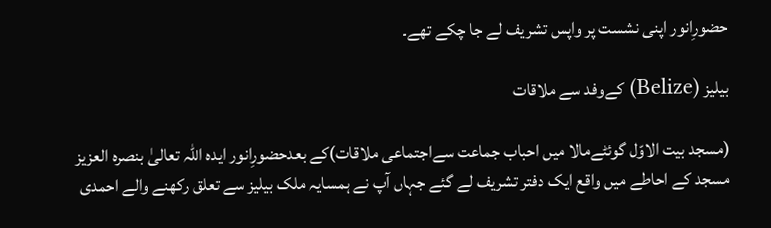حضورِانور اپنی نشست پر واپس تشریف لے جا چکے تھے۔

بیلیز (Belize) کےوفد سے ملاقات

(مسجد بیت الاوّل گوئٹےمالا میں احباب جماعت سےاجتماعی ملاقات)کے بعدحضورِانور ایدہ اللہ تعالیٰ بنصرہ العزیز مسجد کے احاطے میں واقع ایک دفتر تشریف لے گئے جہاں آپ نے ہمسایہ ملک بیلیز سے تعلق رکھنے والے احمدی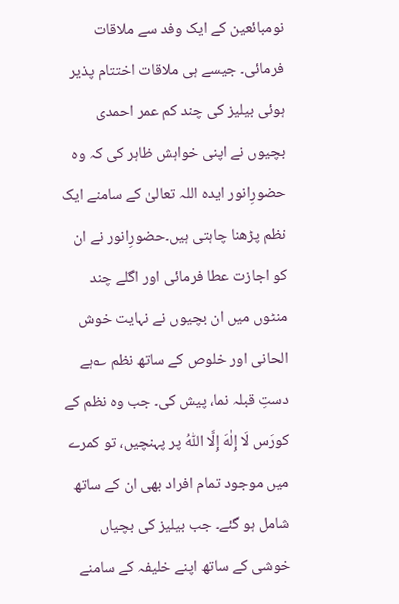نومبائعین کے ایک وفد سے ملاقات فرمائی۔ جیسے ہی ملاقات اختتام پذیر ہوئی بیلیز کی چند کم عمر احمدی بچیوں نے اپنی خواہش ظاہر کی کہ وہ حضورِانور ایدہ اللہ تعالیٰ کے سامنے ایک نظم پڑھنا چاہتی ہیں۔حضورِانور نے ان کو اجازت عطا فرمائی اور اگلے چند منٹوں میں ان بچیوں نے نہایت خوش الحانی اور خلوص کے ساتھ نظم ؎ہے دستِ قبلہ نما، پیش کی۔ جب وہ نظم کے کورَس لَا إِلٰهَ إِلَّا اللّٰهُ پر پہنچیں، تو کمرے میں موجود تمام افراد بھی ان کے ساتھ شامل ہو گئے۔ جب بیلیز کی بچیاں خوشی کے ساتھ اپنے خلیفہ کے سامنے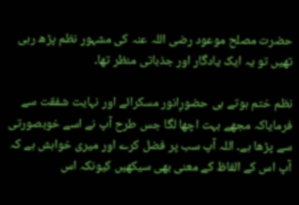حضرت مصلح موعود رضی اللہ عنہ کی مشہور نظم پڑھ رہی تھیں تو یہ ایک یادگار اور جذباتی منظر تھا۔

نظم ختم ہوتے ہی حضورِانور مسکرائے اور نہایت شفقت سے فرمایاکہ مجھے بہت اچھا لگا جس طرح آپ نے اسے خوبصورتی سے پڑھا ہے۔ اللہ آپ سب پر فضل کرے اور میری خواہش ہے کہ آپ اس کے الفاظ کے معنی بھی سیکھیں کیونکہ اس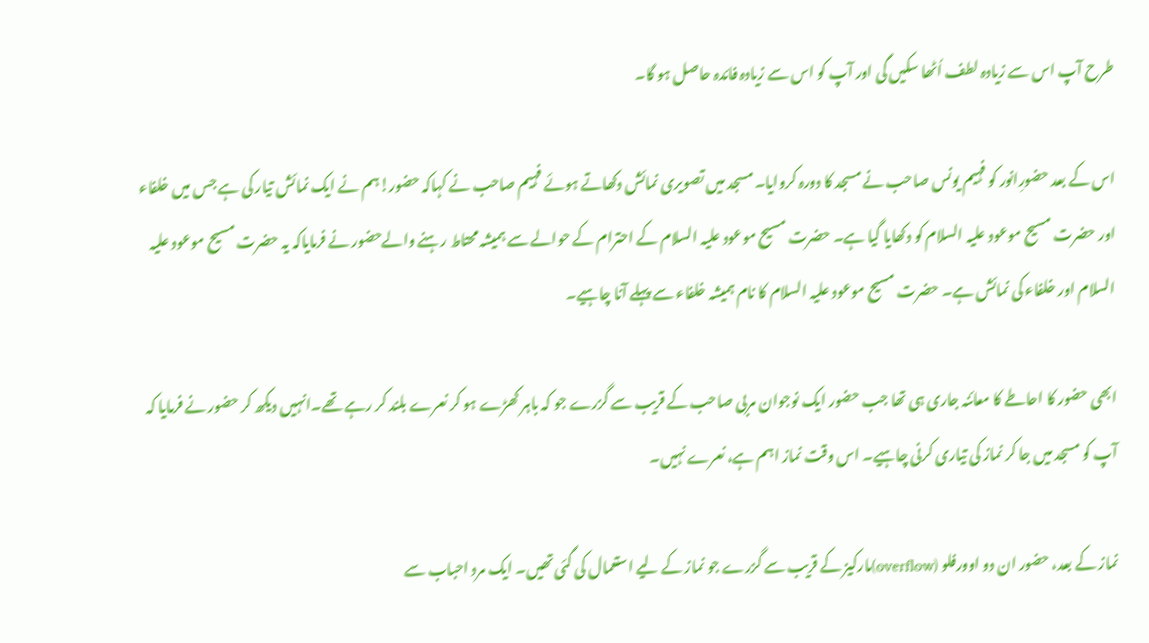طرح آپ اس سے زیادہ لطف اُٹھا سکیں گی اور آپ کو اس سے زیادہ فائدہ حاصل ہو گا۔

اس کے بعد حضورِانور کو فہیم یونس صاحب نے مسجد کا دورہ کروایا۔ مسجد میں تصویری نمائش دکھاتے ہوئے فہیم صاحب نے کہاکہ حضور!ہم نے ایک نمائش تیار کی ہے جس میں خلفاء اور حضرت مسیح موعود علیہ السلام کو دکھایا گیا ہے۔ حضرت مسیح موعود علیہ السلام کے احترام کے حوالے سے ہمیشہ محتاط رہنے والےحضور نے فرمایاکہ یہ حضرت مسیح موعود علیہ السلام اور خلفاء کی نمائش ہے۔ حضرت مسیح موعود علیہ السلام کا نام ہمیشہ خلفاء سے پہلے آنا چاہیے۔

ابھی حضور کا احاطے کا معائنہ جاری ہی تھا جب حضور ایک نوجوان مربی صاحب کے قریب سے گزرے جو کہ باہر کھڑے ہو کر نعرے بلند کر رہے تھے۔انہیں دیکھ کر حضور نے فرمایا کہ آپ کو مسجد میں جا کر نماز کی تیاری کرنی چاہیے۔ اس وقت نماز اہم ہے، نعرے نہیں۔

نماز کے بعد، حضور ان دو اوورفلو (overflow)مارکیز کے قریب سے گزرے جو نماز کے لیے استعمال کی گئی تھیں۔ ایک مرد احباب سے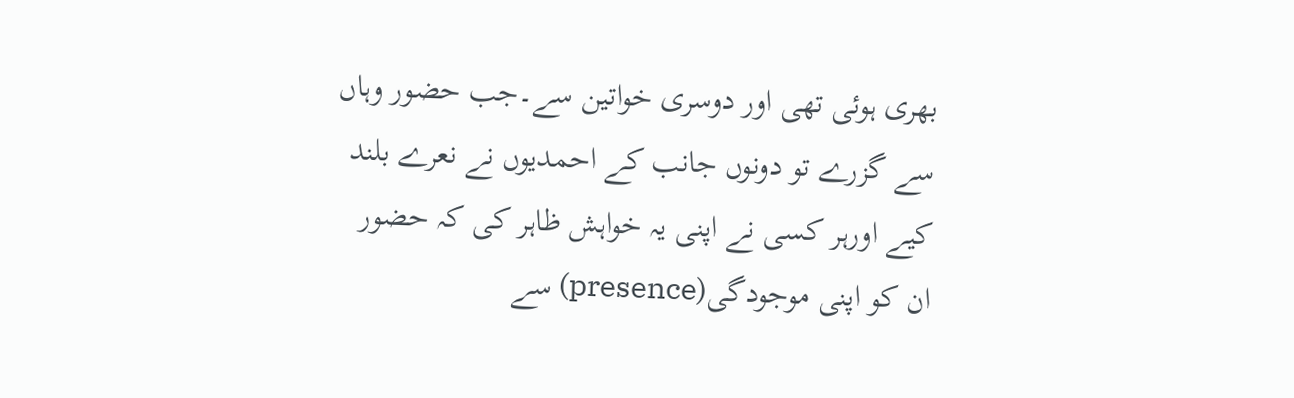بھری ہوئی تھی اور دوسری خواتین سے۔جب حضور وہاں سے گزرے تو دونوں جانب کے احمدیوں نے نعرے بلند کیے اورہر کسی نے اپنی یہ خواہش ظاہر کی کہ حضور ان کو اپنی موجودگی(presence) سے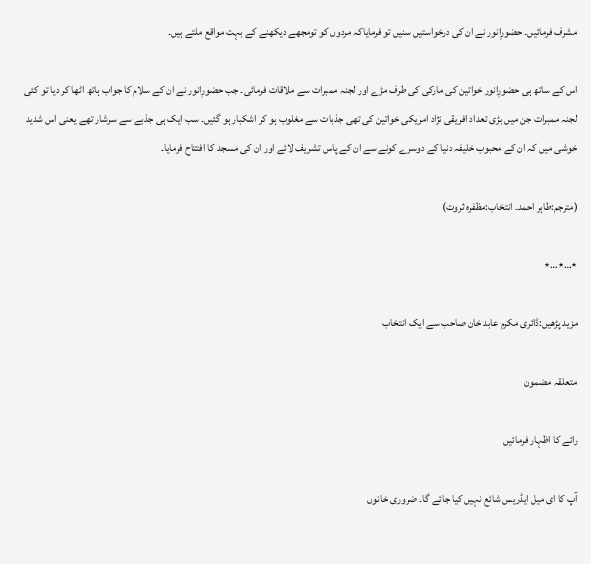مشرف فرمائیں۔ حضورِانور نے ان کی درخواستیں سنیں تو فرمایاکہ مردوں کو تومجھے دیکھنے کے بہت مواقع ملتے ہیں۔

اس کے ساتھ ہی حضورِانور خواتین کی مارکی کی طرف مڑے اور لجنہ ممبرات سے ملاقات فرمائی۔ جب حضورِانور نے ان کے سلام کا جواب ہاتھ اٹھا کر دیا تو کئی لجنہ ممبرات جن میں بڑی تعداد افریقی نژاد امریکی خواتین کی تھی جذبات سے مغلوب ہو کر اشکبار ہو گئیں۔ سب ایک ہی جذبے سے سرشار تھے یعنی اس شدید خوشی میں کہ ان کے محبوب خلیفہ دنیا کے دوسرے کونے سے ان کے پاس تشریف لائے اور ان کی مسجد کا افتتاح فرمایا۔

(مترجم:طاہر احمد۔ انتخاب:مظفرہ ثروت)

٭…٭…٭

مزید پڑھیں:ڈائری مکرم عابد خان صاحب سے ایک انتخاب

متعلقہ مضمون

رائے کا اظہار فرمائیں

آپ کا ای میل ایڈریس شائع نہیں کیا جائے گا۔ ضروری خانوں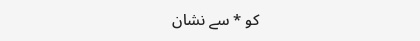کو * سے نشان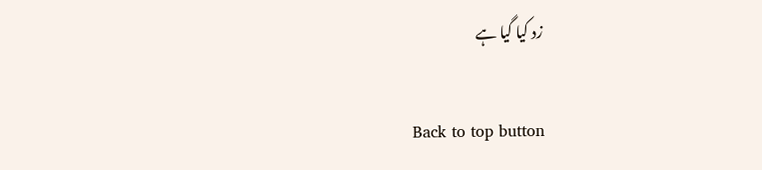زد کیا گیا ہے

Back to top button